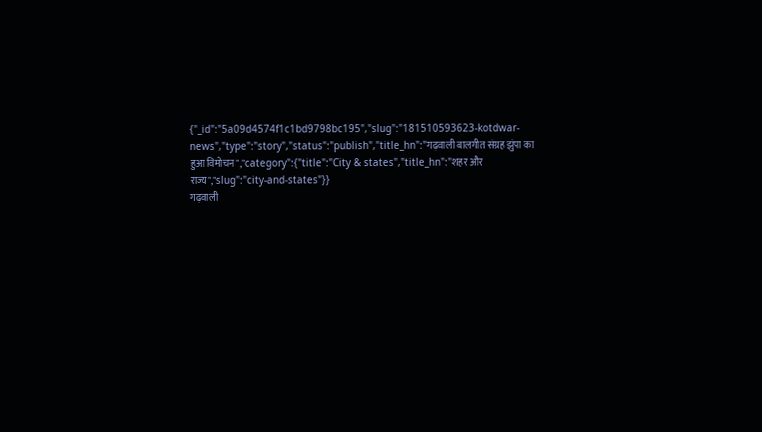{"_id":"5a09d4574f1c1bd9798bc195","slug":"181510593623-kotdwar-news","type":"story","status":"publish","title_hn":"गढ़वाली बालगीत संग्रह झुंपा का हुआ विमोचन","category":{"title":"City & states","title_hn":"शहर और राज्य","slug":"city-and-states"}}
गढ़वाली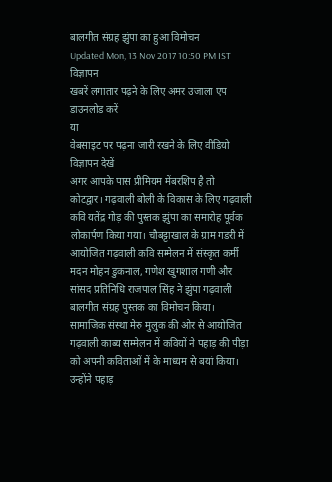बालगीत संग्रह झुंपा का हुआ विमोचन
Updated Mon, 13 Nov 2017 10:50 PM IST
विज्ञापन
खबरें लगातार पढ़ने के लिए अमर उजाला एप डाउनलोड करें
या
वेबसाइट पर पढ़ना जारी रखने के लिए वीडियो विज्ञापन देखें
अगर आपके पास प्रीमियम मेंबरशिप है तो
कोटद्वार। गढ़वाली बोली के विकास के लिए गढ़वाली कवि यतेंद्र गोड़ की पुस्तक झुंपा का समारोह पूर्वक लोकार्पण किया गया। चौबट्टाखाल के ग्राम गडरी में आयोजित गढ़वाली कवि सम्मेलन में संस्कृत कर्मी मदन मोहन डुकनाल, गणेश खुगशाल गणी और सांसद प्रतिनिधि राजपाल सिंह ने झुंपा गढ़वाली बालगीत संग्रह पुस्तक का विमोचन किया।
सामाजिक संस्था मेरु मुलुक की ओर से आयोजित गढ़वाली काब्य सम्मेलन में कवियों ने पहाड़ की पीड़ा को अपनी कविताओं में के माध्यम से बयां किया। उन्होंने पहाड़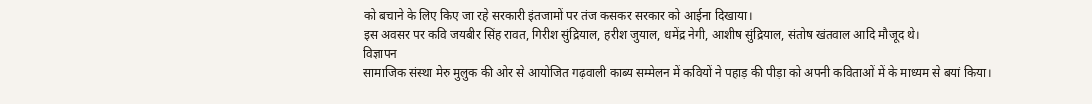को बचाने के लिए किए जा रहे सरकारी इंतजामों पर तंज कसकर सरकार को आईना दिखाया।
इस अवसर पर कवि जयबीर सिंह रावत, गिरीश सुंद्रियाल, हरीश जुयाल, धमेंद्र नेगी, आशीष सुंद्रियाल, संतोष खंतवाल आदि मौजूद थे।
विज्ञापन
सामाजिक संस्था मेरु मुलुक की ओर से आयोजित गढ़वाली काब्य सम्मेलन में कवियों ने पहाड़ की पीड़ा को अपनी कविताओं में के माध्यम से बयां किया।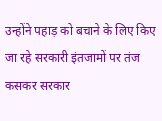उन्होंने पहाड़ को बचाने के लिए किए जा रहे सरकारी इंतजामों पर तंज कसकर सरकार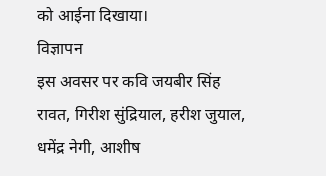को आईना दिखाया।
विज्ञापन
इस अवसर पर कवि जयबीर सिंह रावत, गिरीश सुंद्रियाल, हरीश जुयाल, धमेंद्र नेगी, आशीष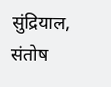सुंद्रियाल, संतोष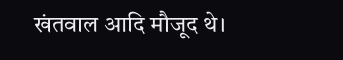खंतवाल आदि मौजूद थे।